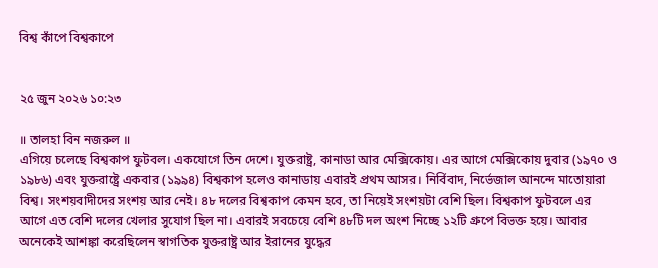বিশ্ব কাঁপে বিশ্বকাপে


২৫ জুন ২০২৬ ১০:২৩

॥ তালহা বিন নজরুল ॥
এগিয়ে চলেছে বিশ্বকাপ ফুটবল। একযোগে তিন দেশে। যুক্তরাষ্ট্র, কানাডা আর মেক্সিকোয়। এর আগে মেক্সিকোয় দুবার (১৯৭০ ও ১৯৮৬) এবং যুক্তরাষ্ট্রে একবার (১৯৯৪) বিশ্বকাপ হলেও কানাডায় এবারই প্রথম আসর। নির্বিবাদ, নির্ভেজাল আনন্দে মাতোয়ারা বিশ্ব। সংশয়বাদীদের সংশয় আর নেই। ৪৮ দলের বিশ্বকাপ কেমন হবে, তা নিয়েই সংশয়টা বেশি ছিল। বিশ্বকাপ ফুটবলে এর আগে এত বেশি দলের খেলার সুযোগ ছিল না। এবারই সবচেয়ে বেশি ৪৮টি দল অংশ নিচ্ছে ১২টি গ্রুপে বিভক্ত হয়ে। আবার অনেকেই আশঙ্কা করেছিলেন স্বাগতিক যুক্তরাষ্ট্র আর ইরানের যুদ্ধের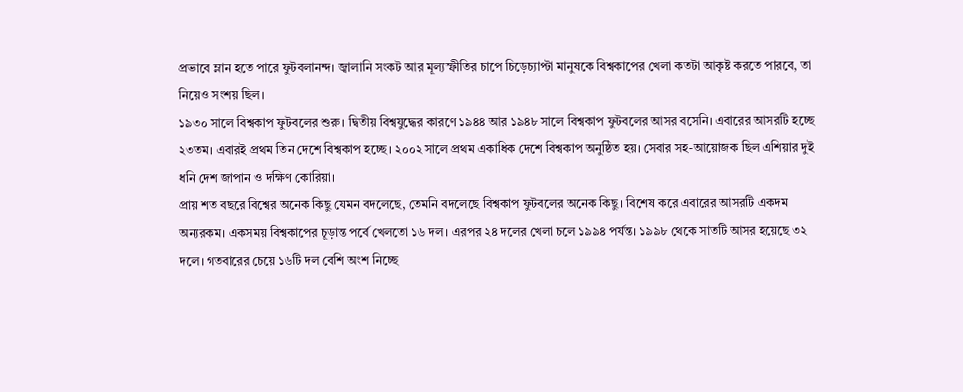প্রভাবে ম্লান হতে পারে ফুটবলানন্দ। জ্বালানি সংকট আর মূল্যস্ফীতির চাপে চিড়েচ্যাপ্টা মানুষকে বিশ্বকাপের খেলা কতটা আকৃষ্ট করতে পারবে, তা নিয়েও সংশয় ছিল।
১৯৩০ সালে বিশ্বকাপ ফুটবলের শুরু। দ্বিতীয় বিশ্বযুদ্ধের কারণে ১৯৪৪ আর ১৯৪৮ সালে বিশ্বকাপ ফুটবলের আসর বসেনি। এবারের আসরটি হচ্ছে ২৩তম। এবারই প্রথম তিন দেশে বিশ্বকাপ হচ্ছে। ২০০২ সালে প্রথম একাধিক দেশে বিশ্বকাপ অনুষ্ঠিত হয়। সেবার সহ-আয়োজক ছিল এশিয়ার দুই ধনি দেশ জাপান ও দক্ষিণ কোরিয়া।
প্রায় শত বছরে বিশ্বের অনেক কিছু যেমন বদলেছে, তেমনি বদলেছে বিশ্বকাপ ফুটবলের অনেক কিছু। বিশেষ করে এবারের আসরটি একদম অন্যরকম। একসময় বিশ্বকাপের চূড়ান্ত পর্বে খেলতো ১৬ দল। এরপর ২৪ দলের খেলা চলে ১৯৯৪ পর্যন্ত। ১৯৯৮ থেকে সাতটি আসর হয়েছে ৩২ দলে। গতবারের চেয়ে ১৬টি দল বেশি অংশ নিচ্ছে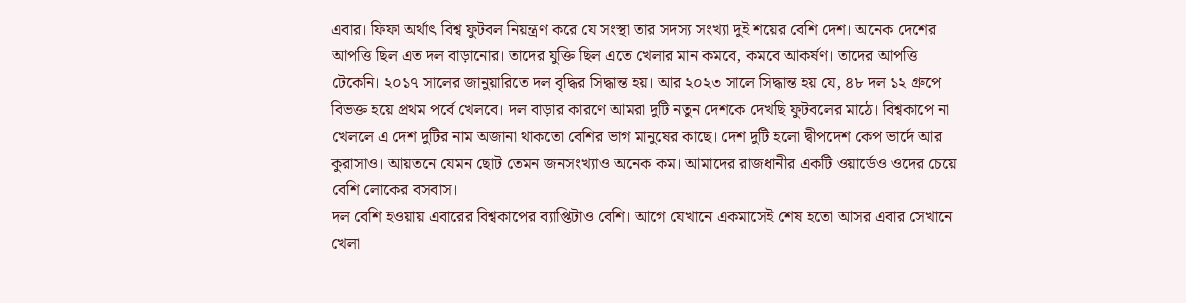এবার। ফিফা অর্থাৎ বিশ্ব ফুটবল নিয়ন্ত্রণ করে যে সংস্থা তার সদস্য সংখ্যা দুই শয়ের বেশি দেশ। অনেক দেশের আপত্তি ছিল এত দল বাড়ানোর। তাদের যুক্তি ছিল এতে খেলার মান কমবে, কমবে আকর্ষণ। তাদের আপত্তি টেকেনি। ২০১৭ সালের জানুয়ারিতে দল বৃদ্ধির সিদ্ধান্ত হয়। আর ২০২৩ সালে সিদ্ধান্ত হয় যে, ৪৮ দল ১২ গ্রুপে বিভক্ত হয়ে প্রথম পর্বে খেলবে। দল বাড়ার কারণে আমরা দুটি নতুন দেশকে দেখছি ফুটবলের মাঠে। বিশ্বকাপে না খেললে এ দেশ দুটির নাম অজানা থাকতো বেশির ভাগ মানুষের কাছে। দেশ দুটি হলো দ্বীপদেশ কেপ ভার্দে আর কুরাসাও। আয়তনে যেমন ছোট তেমন জনসংখ্যাও অনেক কম। আমাদের রাজধানীর একটি ওয়ার্ডেও ওদের চেয়ে বেশি লোকের বসবাস।
দল বেশি হওয়ায় এবারের বিশ্বকাপের ব্যাপ্তিটাও বেশি। আগে যেখানে একমাসেই শেষ হতো আসর এবার সেখানে খেলা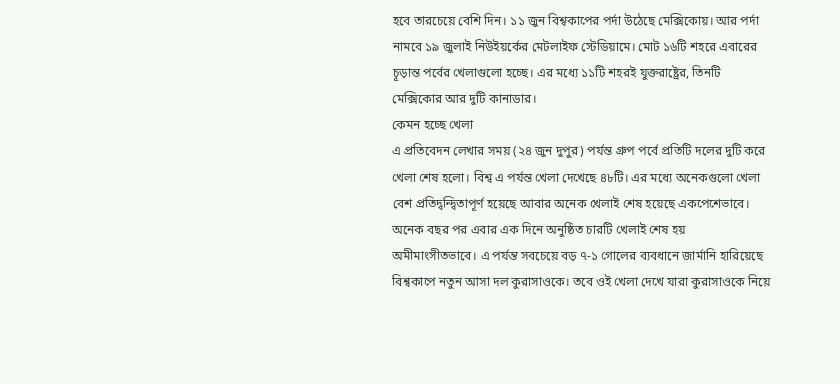হবে তারচেয়ে বেশি দিন। ১১ জুন বিশ্বকাপের পর্দা উঠেছে মেক্সিকোয়। আর পর্দা নামবে ১৯ জুলাই নিউইয়র্কের মেটলাইফ স্টেডিয়ামে। মোট ১৬টি শহরে এবারের চূড়ান্ত পর্বের খেলাগুলো হচ্ছে। এর মধ্যে ১১টি শহরই যুক্তরাষ্ট্রের, তিনটি মেক্সিকোর আর দুটি কানাডার।
কেমন হচ্ছে খেলা
এ প্রতিবেদন লেখার সময় (২৪ জুন দুপুর) পর্যন্ত গ্রুপ পর্বে প্রতিটি দলের দুটি করে খেলা শেষ হলো। বিশ্ব এ পর্যন্ত খেলা দেখেছে ৪৮টি। এর মধ্যে অনেকগুলো খেলা বেশ প্রতিদ্বন্দ্বিতাপূর্ণ হয়েছে আবার অনেক খেলাই শেষ হয়েছে একপেশেভাবে। অনেক বছর পর এবার এক দিনে অনুষ্ঠিত চারটি খেলাই শেষ হয় অমীমাংসীতভাবে। এ পর্যন্ত সবচেয়ে বড় ৭-১ গোলের ব্যবধানে জার্মানি হারিয়েছে বিশ্বকাপে নতুন আসা দল কুরাসাওকে। তবে ওই খেলা দেখে যারা কুরাসাওকে নিয়ে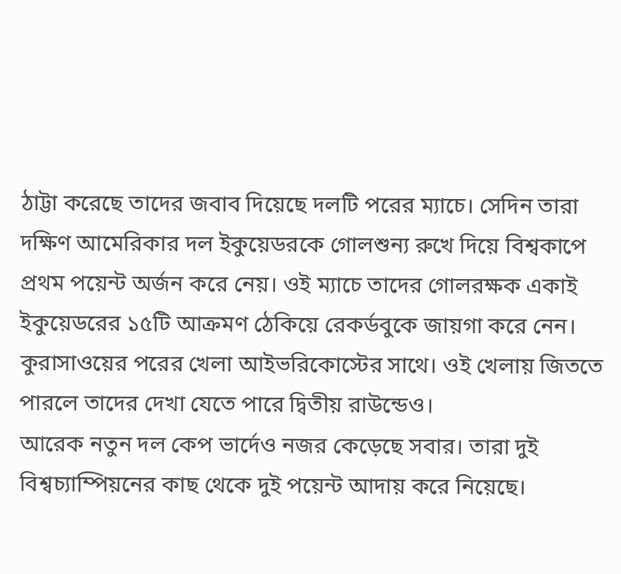ঠাট্টা করেছে তাদের জবাব দিয়েছে দলটি পরের ম্যাচে। সেদিন তারা দক্ষিণ আমেরিকার দল ইকুয়েডরকে গোলশুন্য রুখে দিয়ে বিশ্বকাপে প্রথম পয়েন্ট অর্জন করে নেয়। ওই ম্যাচে তাদের গোলরক্ষক একাই ইকুয়েডরের ১৫টি আক্রমণ ঠেকিয়ে রেকর্ডবুকে জায়গা করে নেন। কুরাসাওয়ের পরের খেলা আইভরিকোস্টের সাথে। ওই খেলায় জিততে পারলে তাদের দেখা যেতে পারে দ্বিতীয় রাউন্ডেও।
আরেক নতুন দল কেপ ভার্দেও নজর কেড়েছে সবার। তারা দুই বিশ্বচ্যাম্পিয়নের কাছ থেকে দুই পয়েন্ট আদায় করে নিয়েছে।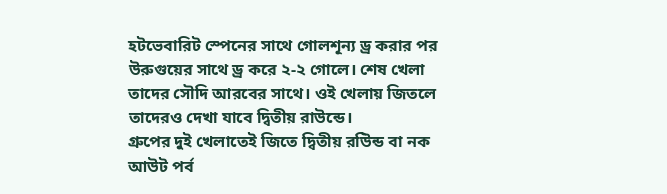হটভেবারিট স্পেনের সাথে গোলশূন্য ড্র করার পর উরুগুয়ের সাথে ড্র করে ২-২ গোলে। শেষ খেলা তাদের সৌদি আরবের সাথে। ওই খেলায় জিতলে তাদেরও দেখা যাবে দ্বিতীয় রাউন্ডে।
গ্রুপের দুই খেলাতেই জিতে দ্বিতীয় রউিন্ড বা নক আউট পর্ব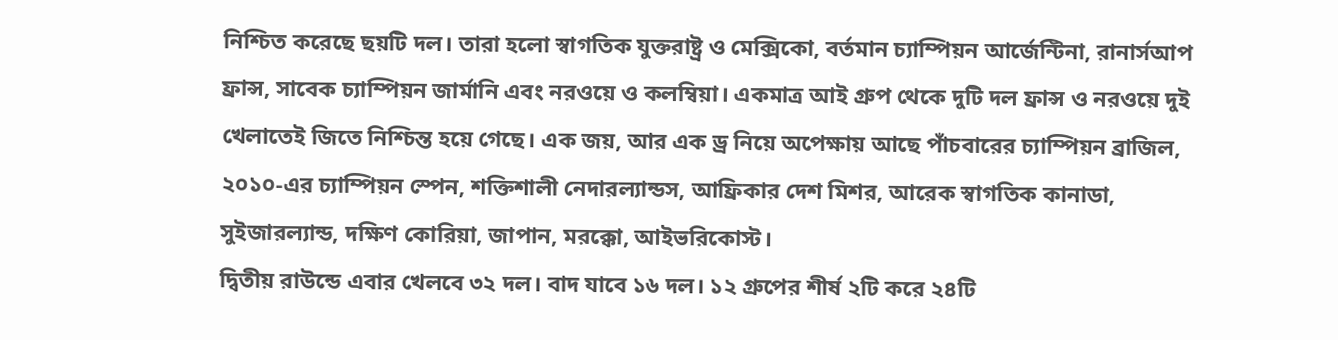নিশ্চিত করেছে ছয়টি দল। তারা হলো স্বাগতিক যুক্তরাষ্ট্র ও মেক্সিকো, বর্তমান চ্যাম্পিয়ন আর্জেন্টিনা, রানার্সআপ ফ্রান্স, সাবেক চ্যাম্পিয়ন জার্মানি এবং নরওয়ে ও কলম্বিয়া। একমাত্র আই গ্রুপ থেকে দুটি দল ফ্রান্স ও নরওয়ে দুই খেলাতেই জিতে নিশ্চিন্ত হয়ে গেছে। এক জয়, আর এক ড্র নিয়ে অপেক্ষায় আছে পাঁচবারের চ্যাম্পিয়ন ব্রাজিল, ২০১০-এর চ্যাম্পিয়ন স্পেন, শক্তিশালী নেদারল্যান্ডস, আফ্রিকার দেশ মিশর, আরেক স্বাগতিক কানাডা, সুইজারল্যান্ড, দক্ষিণ কোরিয়া, জাপান, মরক্কো, আইভরিকোস্ট।
দ্বিতীয় রাউন্ডে এবার খেলবে ৩২ দল। বাদ যাবে ১৬ দল। ১২ গ্রুপের শীর্ষ ২টি করে ২৪টি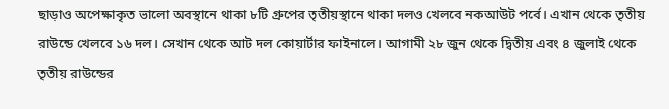ছাড়াও অপেক্ষাকৃত ভালো অবস্থানে থাকা ৮টি গ্রুপের তৃতীয়স্থানে থাকা দলও খেলবে নকআউট পর্বে। এখান থেকে তৃতীয় রাউন্ডে খেলবে ১৬ দল। সেখান থেকে আট দল কোয়ার্টার ফাইনালে। আগামী ২৮ জুন থেকে দ্বিতীয় এবং ৪ জুলাই থেকে তৃতীয় রাউন্ডের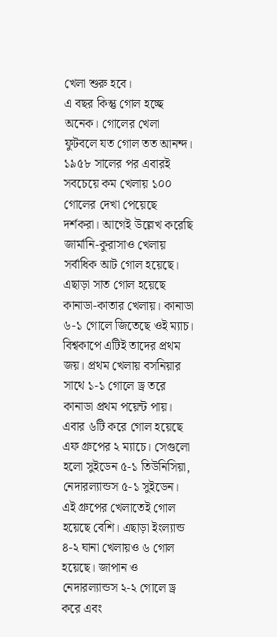খেলা শুরু হবে।
এ বছর কিন্তু গোল হচ্ছে অনেক। গোলের খেলা ফুটবলে যত গোল তত আনন্দ। ১৯৫৮ সালের পর এবারই সবচেয়ে কম খেলায় ১০০ গোলের দেখা পেয়েছে দর্শকরা। আগেই উল্লেখ করেছি জার্মানি-কুরাসাও খেলায় সর্বাধিক আট গোল হয়েছে। এছাড়া সাত গোল হয়েছে কানাডা-কাতার খেলায়। কানাডা ৬-১ গোলে জিতেছে ওই ম্যাচ। বিশ্বকাপে এটিই তাদের প্রথম জয়। প্রথম খেলায় বসনিয়ার সাথে ১-১ গোলে ড্র তরে কানাডা প্রথম পয়েন্ট পায়। এবার ৬টি করে গোল হয়েছে এফ গ্রুপের ২ ম্যাচে। সেগুলো হলো সুইডেন ৫-১ তিউনিসিয়া, নেদারল্যান্ডস ৫-১ সুইডেন। এই গ্রুপের খেলাতেই গোল হয়েছে বেশি। এছাড়া ইংল্যান্ড ৪-২ ঘানা খেলায়ও ৬ গোল হয়েছে। জাপান ও নেদারল্যান্ডস ২-২ গোলে ড্র করে এবং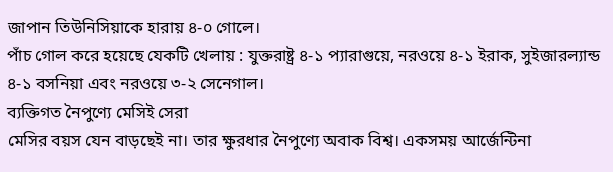জাপান তিউনিসিয়াকে হারায় ৪-০ গোলে।
পাঁচ গোল করে হয়েছে যেকটি খেলায় : যুক্তরাষ্ট্র ৪-১ প্যারাগুয়ে, নরওয়ে ৪-১ ইরাক, সুইজারল্যান্ড ৪-১ বসনিয়া এবং নরওয়ে ৩-২ সেনেগাল।
ব্যক্তিগত নৈপুণ্যে মেসিই সেরা
মেসির বয়স যেন বাড়ছেই না। তার ক্ষুরধার নৈপুণ্যে অবাক বিশ্ব। একসময় আর্জেন্টিনা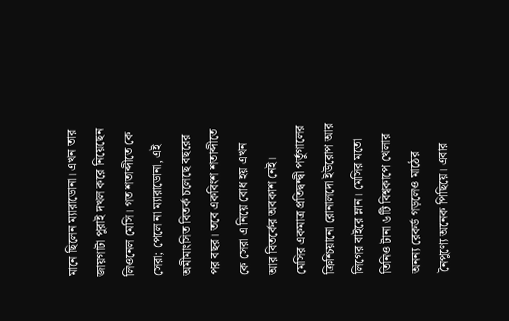মানে ছিলেন ম্যারাডোনা। এখন তার জায়গাটা পুরাই দখল করে নিয়েছেন লিওনেল মেসি। গত শতাব্দীতে কে সেরা; পেলে না ম্যারাডোনা, এই অমীমাংসিত বিতর্ক চলেছে বছরের পর বছর। তবে একবিংশ শতাব্দীতে কে সেরা এ নিয়ে বোধ হয় এখন আর বিতর্কের অবকাশ নেই।
মেসির একমাত্র প্রতিদ্বন্দ্বী পর্তুগালের ক্রিশ্চিয়ানো রোনালদো ইউরোপ আর লিগের বাইরে ম্লান। মেসির মতো তিনিও টানা ৬টি বিশ্বকাপে খেলার অনন্য রেকর্ড গড়লেও মাঠের নৈপুণ্যে অনেক পিছিয়ে। এবার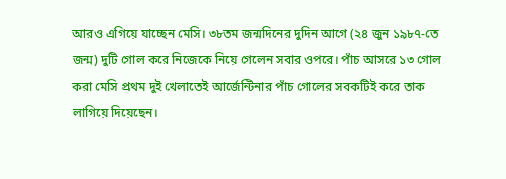আরও এগিয়ে যাচ্ছেন মেসি। ৩৮তম জন্মদিনের দুদিন আগে (২৪ জুন ১৯৮৭-তে জন্ম) দুটি গোল করে নিজেকে নিয়ে গেলেন সবার ওপরে। পাঁচ আসরে ১৩ গোল করা মেসি প্রথম দুই খেলাতেই আর্জেন্টিনার পাঁচ গোলের সবকটিই করে তাক লাগিয়ে দিয়েছেন।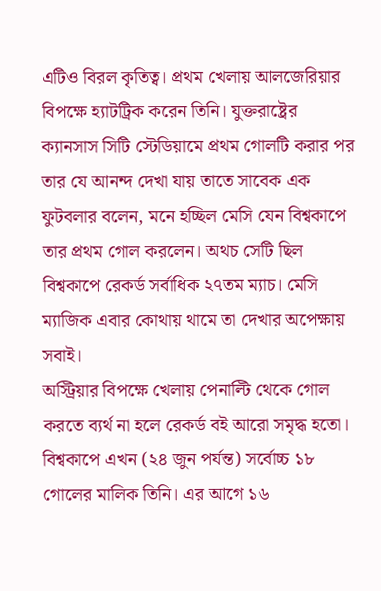এটিও বিরল কৃতিত্ব। প্রথম খেলায় আলজেরিয়ার বিপক্ষে হ্যাটট্রিক করেন তিনি। যুক্তরাষ্ট্রের ক্যানসাস সিটি স্টেডিয়ামে প্রথম গোলটি করার পর তার যে আনন্দ দেখা যায় তাতে সাবেক এক ফুটবলার বলেন, মনে হচ্ছিল মেসি যেন বিশ্বকাপে তার প্রথম গোল করলেন। অথচ সেটি ছিল বিশ্বকাপে রেকর্ড সর্বাধিক ২৭তম ম্যাচ। মেসি ম্যাজিক এবার কোথায় থামে তা দেখার অপেক্ষায় সবাই।
অস্ট্রিয়ার বিপক্ষে খেলায় পেনাল্টি থেকে গোল করতে ব্যর্থ না হলে রেকর্ড বই আরো সমৃদ্ধ হতো। বিশ্বকাপে এখন (২৪ জুন পর্যন্ত) সর্বোচ্চ ১৮ গোলের মালিক তিনি। এর আগে ১৬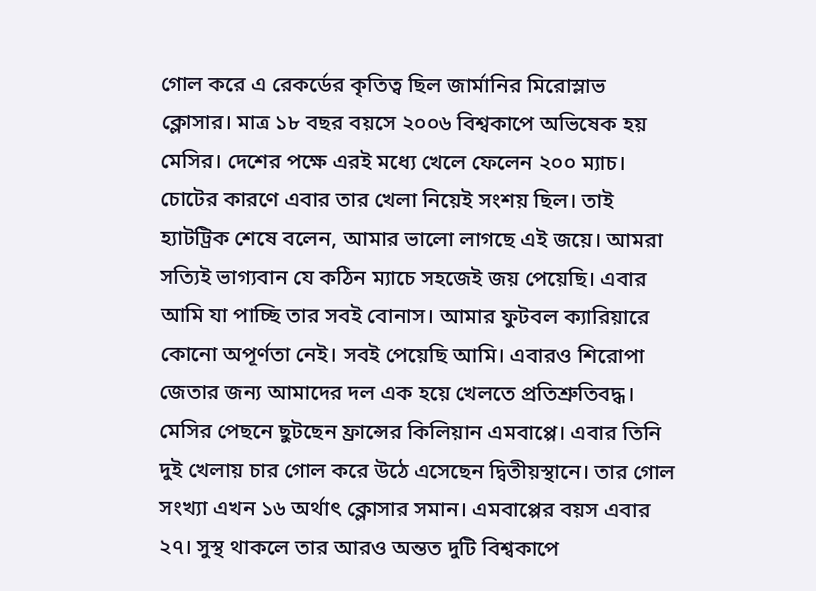গোল করে এ রেকর্ডের কৃতিত্ব ছিল জার্মানির মিরোস্লাভ ক্লোসার। মাত্র ১৮ বছর বয়সে ২০০৬ বিশ্বকাপে অভিষেক হয় মেসির। দেশের পক্ষে এরই মধ্যে খেলে ফেলেন ২০০ ম্যাচ। চোটের কারণে এবার তার খেলা নিয়েই সংশয় ছিল। তাই হ্যাটট্রিক শেষে বলেন, আমার ভালো লাগছে এই জয়ে। আমরা সত্যিই ভাগ্যবান যে কঠিন ম্যাচে সহজেই জয় পেয়েছি। এবার আমি যা পাচ্ছি তার সবই বোনাস। আমার ফুটবল ক্যারিয়ারে কোনো অপূর্ণতা নেই। সবই পেয়েছি আমি। এবারও শিরোপা জেতার জন্য আমাদের দল এক হয়ে খেলতে প্রতিশ্রুতিবদ্ধ।
মেসির পেছনে ছুটছেন ফ্রান্সের কিলিয়ান এমবাপ্পে। এবার তিনি দুই খেলায় চার গোল করে উঠে এসেছেন দ্বিতীয়স্থানে। তার গোল সংখ্যা এখন ১৬ অর্থাৎ ক্লোসার সমান। এমবাপ্পের বয়স এবার ২৭। সুস্থ থাকলে তার আরও অন্তত দুটি বিশ্বকাপে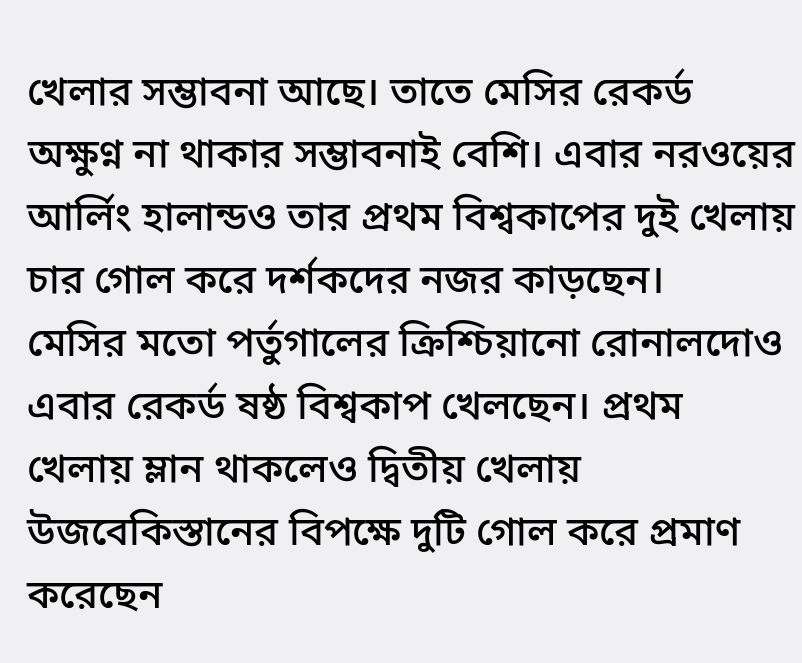খেলার সম্ভাবনা আছে। তাতে মেসির রেকর্ড অক্ষুণ্ন না থাকার সম্ভাবনাই বেশি। এবার নরওয়ের আর্লিং হালান্ডও তার প্রথম বিশ্বকাপের দুই খেলায় চার গোল করে দর্শকদের নজর কাড়ছেন।
মেসির মতো পর্তুগালের ক্রিশ্চিয়ানো রোনালদোও এবার রেকর্ড ষষ্ঠ বিশ্বকাপ খেলছেন। প্রথম খেলায় ম্লান থাকলেও দ্বিতীয় খেলায় উজবেকিস্তানের বিপক্ষে দুটি গোল করে প্রমাণ করেছেন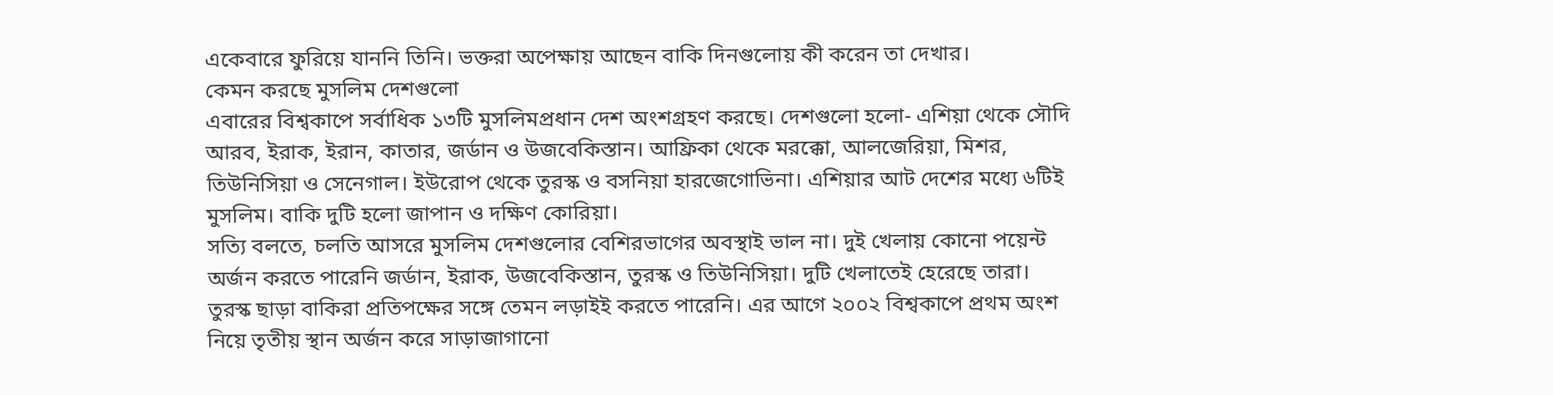একেবারে ফুরিয়ে যাননি তিনি। ভক্তরা অপেক্ষায় আছেন বাকি দিনগুলোয় কী করেন তা দেখার।
কেমন করছে মুসলিম দেশগুলো
এবারের বিশ্বকাপে সর্বাধিক ১৩টি মুসলিমপ্রধান দেশ অংশগ্রহণ করছে। দেশগুলো হলো- এশিয়া থেকে সৌদি আরব, ইরাক, ইরান, কাতার, জর্ডান ও উজবেকিস্তান। আফ্রিকা থেকে মরক্কো, আলজেরিয়া, মিশর, তিউনিসিয়া ও সেনেগাল। ইউরোপ থেকে তুরস্ক ও বসনিয়া হারজেগোভিনা। এশিয়ার আট দেশের মধ্যে ৬টিই মুসলিম। বাকি দুটি হলো জাপান ও দক্ষিণ কোরিয়া।
সত্যি বলতে, চলতি আসরে মুসলিম দেশগুলোর বেশিরভাগের অবস্থাই ভাল না। দুই খেলায় কোনো পয়েন্ট অর্জন করতে পারেনি জর্ডান, ইরাক, উজবেকিস্তান, তুরস্ক ও তিউনিসিয়া। দুটি খেলাতেই হেরেছে তারা। তুরস্ক ছাড়া বাকিরা প্রতিপক্ষের সঙ্গে তেমন লড়াইই করতে পারেনি। এর আগে ২০০২ বিশ্বকাপে প্রথম অংশ নিয়ে তৃতীয় স্থান অর্জন করে সাড়াজাগানো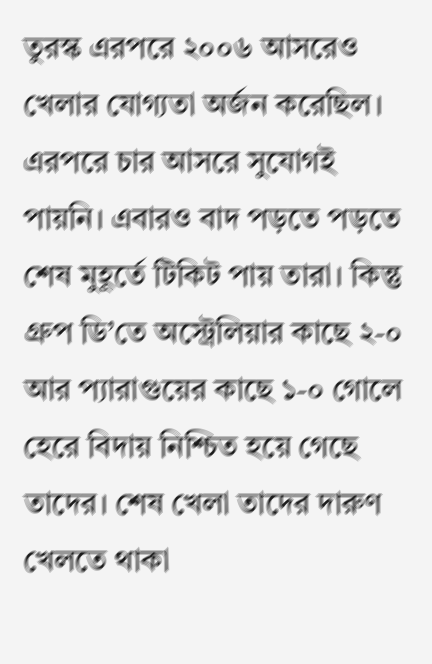তুরস্ক এরপরে ২০০৬ আসরেও খেলার যোগ্যতা অর্জন করেছিল। এরপরে চার আসরে সুযোগই পায়নি। এবারও বাদ পড়তে পড়তে শেষ মুহূর্তে টিকিট পায় তারা। কিন্তু গ্রুপ ডি’তে অস্ট্রেলিয়ার কাছে ২-০ আর প্যারাগুয়ের কাছে ১-০ গোলে হেরে বিদায় নিশ্চিত হয়ে গেছে তাদের। শেষ খেলা তাদের দারুণ খেলতে থাকা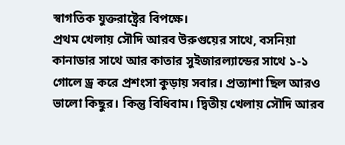স্বাগতিক যুক্তরাষ্ট্রের বিপক্ষে।
প্রথম খেলায় সৌদি আরব উরুগুয়ের সাথে, বসনিয়া কানাডার সাথে আর কাতার সুইজারল্যান্ডের সাথে ১-১ গোলে ড্র করে প্রশংসা কুড়ায় সবার। প্রত্যাশা ছিল আরও ভালো কিছুর। কিন্তু বিধিবাম। দ্বিতীয় খেলায় সৌদি আরব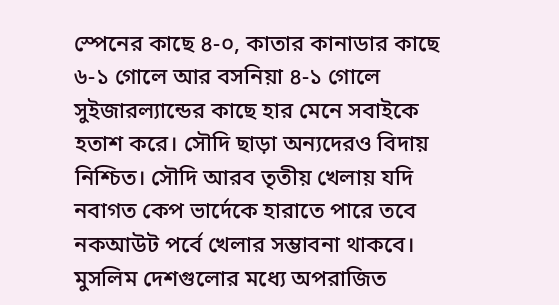স্পেনের কাছে ৪-০, কাতার কানাডার কাছে ৬-১ গোলে আর বসনিয়া ৪-১ গোলে সুইজারল্যান্ডের কাছে হার মেনে সবাইকে হতাশ করে। সৌদি ছাড়া অন্যদেরও বিদায় নিশ্চিত। সৌদি আরব তৃতীয় খেলায় যদি নবাগত কেপ ভার্দেকে হারাতে পারে তবে নকআউট পর্বে খেলার সম্ভাবনা থাকবে।
মুসলিম দেশগুলোর মধ্যে অপরাজিত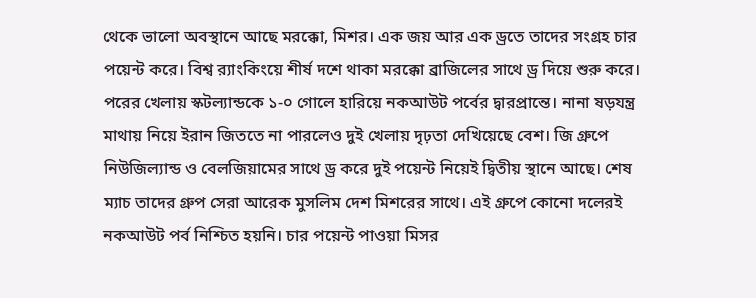থেকে ভালো অবস্থানে আছে মরক্কো, মিশর। এক জয় আর এক ড্রতে তাদের সংগ্রহ চার পয়েন্ট করে। বিশ্ব র‌্যাংকিংয়ে শীর্ষ দশে থাকা মরক্কো ব্রাজিলের সাথে ড্র দিয়ে শুরু করে। পরের খেলায় স্কটল্যান্ডকে ১-০ গোলে হারিয়ে নকআউট পর্বের দ্বারপ্রান্তে। নানা ষড়যন্ত্র মাথায় নিয়ে ইরান জিততে না পারলেও দুই খেলায় দৃঢ়তা দেখিয়েছে বেশ। জি গ্রুপে নিউজিল্যান্ড ও বেলজিয়ামের সাথে ড্র করে দুই পয়েন্ট নিয়েই দ্বিতীয় স্থানে আছে। শেষ ম্যাচ তাদের গ্রুপ সেরা আরেক মুসলিম দেশ মিশরের সাথে। এই গ্রুপে কোনো দলেরই নকআউট পর্ব নিশ্চিত হয়নি। চার পয়েন্ট পাওয়া মিসর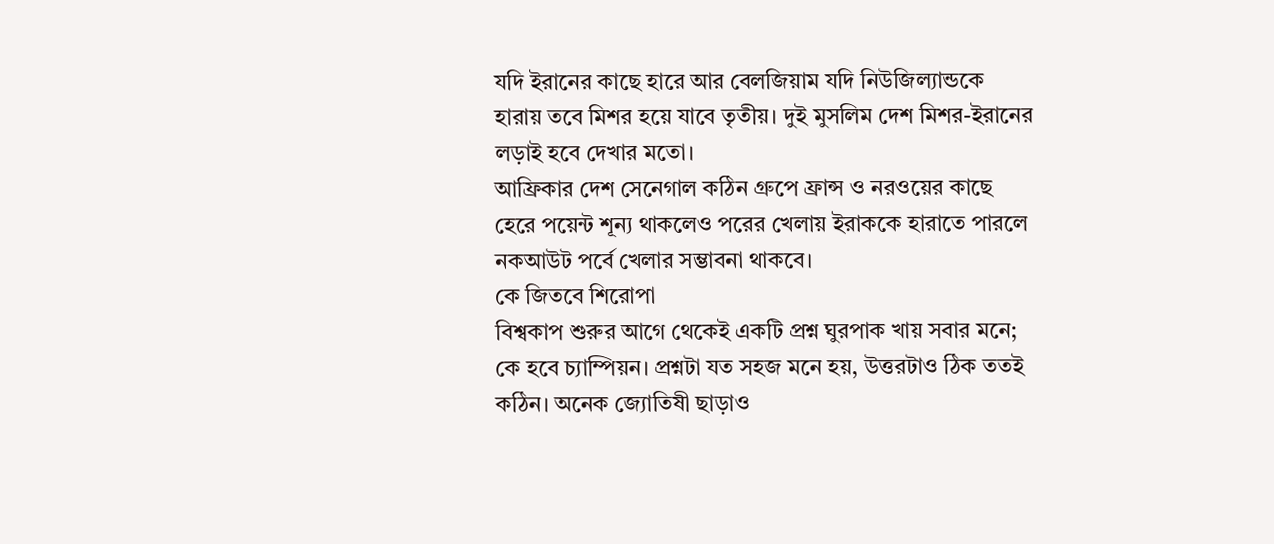যদি ইরানের কাছে হারে আর বেলজিয়াম যদি নিউজিল্যান্ডকে হারায় তবে মিশর হয়ে যাবে তৃতীয়। দুই মুসলিম দেশ মিশর-ইরানের লড়াই হবে দেখার মতো।
আফ্রিকার দেশ সেনেগাল কঠিন গ্রুপে ফ্রান্স ও নরওয়ের কাছে হেরে পয়েন্ট শূন্য থাকলেও পরের খেলায় ইরাককে হারাতে পারলে নকআউট পর্বে খেলার সম্ভাবনা থাকবে।
কে জিতবে শিরোপা
বিশ্বকাপ শুরুর আগে থেকেই একটি প্রশ্ন ঘুরপাক খায় সবার মনে; কে হবে চ্যাম্পিয়ন। প্রশ্নটা যত সহজ মনে হয়, উত্তরটাও ঠিক ততই কঠিন। অনেক জ্যোতিষী ছাড়াও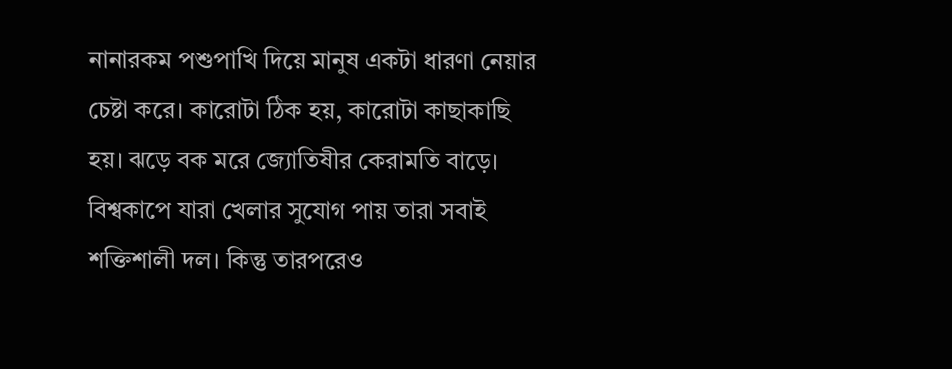নানারকম পশুপাখি দিয়ে মানুষ একটা ধারণা নেয়ার চেষ্টা করে। কারোটা ঠিক হয়, কারোটা কাছাকাছি হয়। ঝড়ে বক মরে জ্যোতিষীর কেরামতি বাড়ে। বিশ্বকাপে যারা খেলার সুযোগ পায় তারা সবাই শক্তিশালী দল। কিন্তু তারপরেও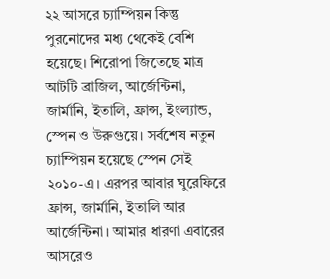২২ আসরে চ্যাম্পিয়ন কিন্তু পুরনোদের মধ্য থেকেই বেশি হয়েছে। শিরোপা জিতেছে মাত্র আটটি ব্রাজিল, আর্জেন্টিনা, জার্মানি, ইতালি, ফ্রান্স, ইংল্যান্ড, স্পেন ও উরুগুয়ে। সর্বশেষ নতুন চ্যাম্পিয়ন হয়েছে স্পেন সেই ২০১০-এ। এরপর আবার ঘুরেফিরে ফ্রান্স, জার্মানি, ইতালি আর আর্জেন্টিনা। আমার ধারণা এবারের আসরেও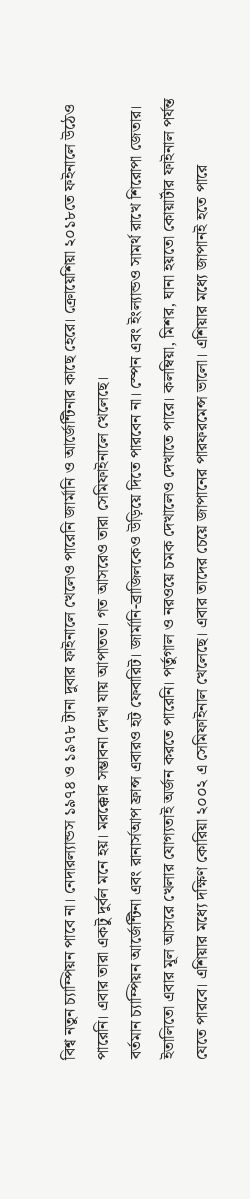বিশ্ব নতুন চ্যাম্পিয়ন পাবে না। নেদারল্যান্ডস ১৯৭৪ ও ১৯৭৮ টানা দুবার ফাইনালে খেলেও পারেনি জার্মানি ও আর্জেন্টিনার কাছে হেরে। ক্রোয়েশিয়া ২০১৮তে ফইনালে উঠেও পারেনি। এবার তারা একটু দুর্বল মনে হয়। মরক্কোর সম্ভাবনা দেখা যায় আপাতত। গত আসরেও তারা সেমিফাইনালে খেলেছে।
বর্তমান চ্যাম্পিয়ন আর্জেন্টিনা এবং রানার্সআপ ফ্রান্স এবারও হট ফেবারিট। জার্মানি-ব্রাজিলকেও উড়িয়ে দিতে পারবেন না। স্পেন এবং ইংল্যান্ডও সামর্থ রাখে শিরোপা জেতার। ইতালিতো এবার মূল আসরে খেলার যোগ্যতাই অর্জন করতে পারেনি। পর্তুগাল ও নরওয়ে চমক দেখালেও দেখাতে পারে। কলম্বিয়া, মিশর, ঘানা হয়তো কোয়ার্টার ফাইনাল পর্যন্ত যেতে পারবে। এশিয়ার মধ্যে দক্ষিণ কোরিয়া ২০০২ এ সেমিফাইনাল খেলেছে। এবার তাদের চেয়ে জাপানের পারফরমেন্স ভালো। এশিয়ার মধ্যে জাপানই হতে পারে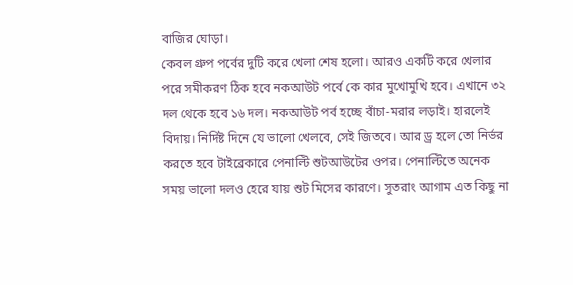বাজির ঘোড়া।
কেবল গ্রুপ পর্বের দুটি করে খেলা শেষ হলো। আরও একটি করে খেলার পরে সমীকরণ ঠিক হবে নকআউট পর্বে কে কার মুখোমুখি হবে। এখানে ৩২ দল থেকে হবে ১৬ দল। নকআউট পর্ব হচ্ছে বাঁচা-মরার লড়াই। হারলেই বিদায়। নির্দিষ্ট দিনে যে ভালো খেলবে, সেই জিতবে। আর ড্র হলে তো নির্ভর করতে হবে টাইব্রেকারে পেনাল্টি শুটআউটের ওপর। পেনাল্টিতে অনেক সময় ভালো দলও হেরে যায় শুট মিসের কারণে। সুতরাং আগাম এত কিছু না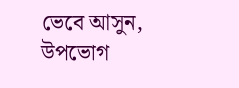ভেবে আসুন, উপভোগ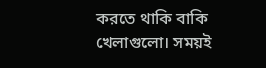করতে থাকি বাকি খেলাগুলো। সময়ই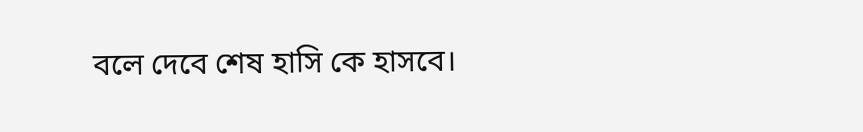বলে দেবে শেষ হাসি কে হাসবে।